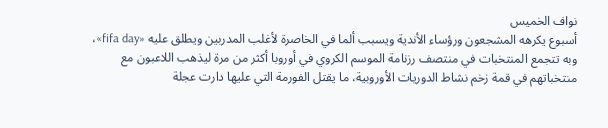نواف الخميس
أسبوع يكرهه المشجعون ورؤساء الأندية ويسبب ألما في الخاصرة لأغلب المدربين ويطلق عليه «fifa day»، وبه تتجمع المنتخبات في منتصف رزنامة الموسم الكروي في أوروبا أكثر من مرة ليذهب اللاعبون مع منتخباتهم في قمة زخم نشاط الدوريات الأوروبية، ما يقتل الفورمة التي عليها دارت عجلة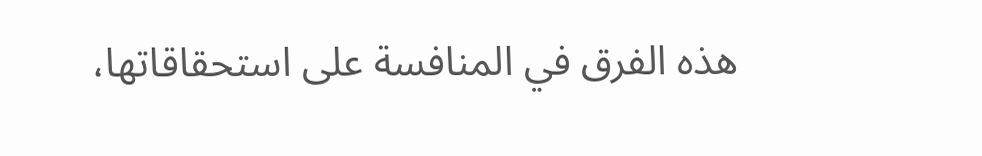هذه الفرق في المنافسة على استحقاقاتها،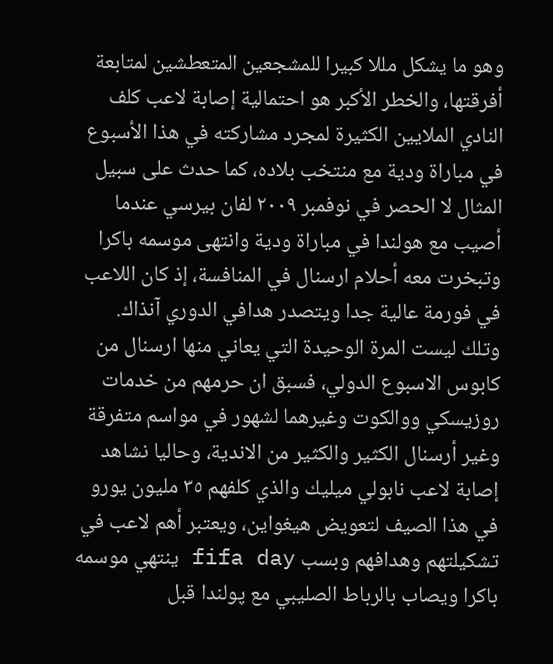وهو ما يشكل مللا كبيرا للمشجعين المتعطشين لمتابعة أفرقتها، والخطر الأكبر هو احتمالية إصابة لاعب كلف النادي الملايين الكثيرة لمجرد مشاركته في هذا الأسبوع في مباراة ودية مع منتخب بلاده، كما حدث على سبيل المثال لا الحصر في نوفمبر ٢٠٠٩ لفان بيرسي عندما أصيب مع هولندا في مباراة ودية وانتهى موسمه باكرا وتبخرت معه أحلام ارسنال في المنافسة، إذ كان اللاعب في فورمة عالية جدا ويتصدر هدافي الدوري آنذاك.
وتلك ليست المرة الوحيدة التي يعاني منها ارسنال من كابوس الاسبوع الدولي، فسبق ان حرمهم من خدمات روزيسكي ووالكوت وغيرهما لشهور في مواسم متفرقة وغير أرسنال الكثير والكثير من الاندية، وحاليا نشاهد إصابة لاعب نابولي ميليك والذي كلفهم ٣٥ مليون يورو في هذا الصيف لتعويض هيغواين، ويعتبر أهم لاعب في تشكيلتهم وهدافهم وبسب fifa day ينتهي موسمه باكرا ويصاب بالرباط الصليبي مع پولندا قبل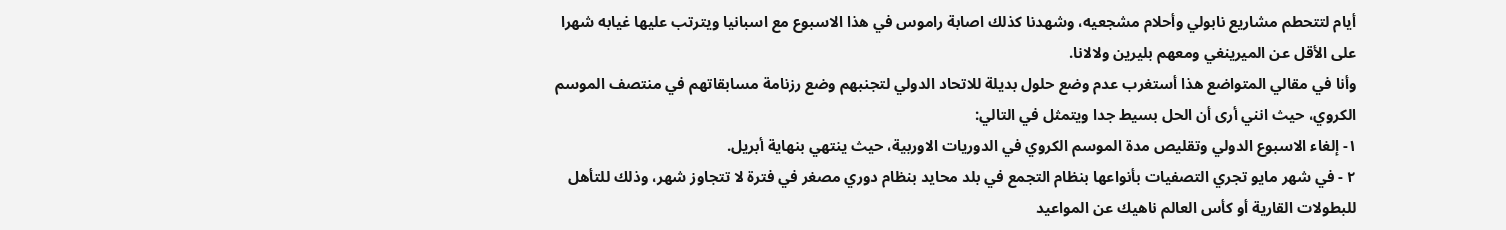أيام لتتحطم مشاريع نابولي وأحلام مشجعيه، وشهدنا كذلك اصابة راموس في هذا الاسبوع مع اسبانيا ويترتب عليها غيابه شهرا على الأقل عن الميرينغي ومعهم بليرين ولالانا.
وأنا في مقالي المتواضع هذا أستغرب عدم وضع حلول بديلة للاتحاد الدولي لتجنبهم وضع رزنامة مسابقاتهم في منتصف الموسم الكروي، حيث انني أرى أن الحل بسيط جدا ويتمثل في التالي:
١- إلغاء الاسبوع الدولي وتقليص مدة الموسم الكروي في الدوريات الاوربية، حيث ينتهي بنهاية أبريل.
٢ - في شهر مايو تجري التصفيات بأنواعها بنظام التجمع في بلد محايد بنظام دوري مصغر في فترة لا تتجاوز شهر، وذلك للتأهل للبطولات القارية أو كأس العالم ناهيك عن المواعيد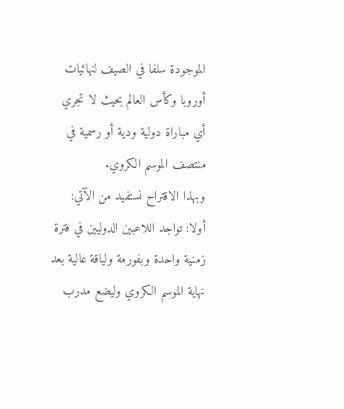الموجودة سلفا في الصيف لنهائيات أوروبا وكأس العالم بحيث لا تجري أي مباراة دولية ودية أو رسمية في منتصف الموسم الكروي.
وبهذا الاقتراح نستفيد من الآتي:
أولا: تواجد اللاعبين الدوليين في فترة زمنية واحدة وبفورمة ولياقة عالية بعد نهاية الموسم الكروي وليضع مدرب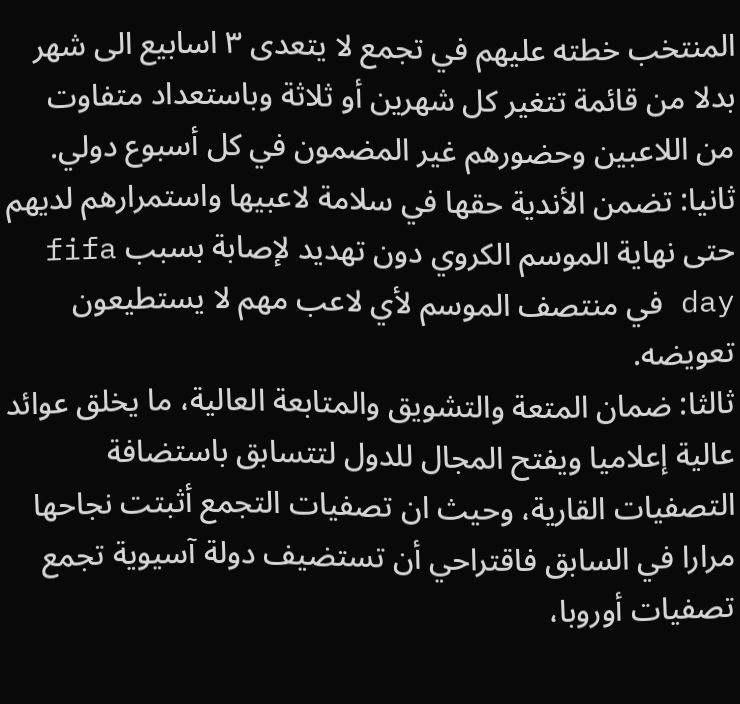المنتخب خطته عليهم في تجمع لا يتعدى ٣ اسابيع الى شهر بدلا من قائمة تتغير كل شهرين أو ثلاثة وباستعداد متفاوت من اللاعبين وحضورهم غير المضمون في كل أسبوع دولي.
ثانيا: تضمن الأندية حقها في سلامة لاعبيها واستمرارهم لديهم حتى نهاية الموسم الكروي دون تهديد لإصابة بسبب fifa day في منتصف الموسم لأي لاعب مهم لا يستطيعون تعويضه.
ثالثا: ضمان المتعة والتشويق والمتابعة العالية، ما يخلق عوائد عالية إعلاميا ويفتح المجال للدول لتتسابق باستضافة التصفيات القارية، وحيث ان تصفيات التجمع أثبتت نجاحها مرارا في السابق فاقتراحي أن تستضيف دولة آسيوية تجمع تصفيات أوروبا،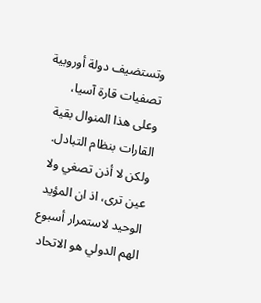وتستضيف دولة أوروبية تصفيات قارة آسيا، وعلى هذا المنوال بقية القارات بنظام التبادل.
ولكن لا أذن تصغي ولا عين ترى، اذ ان المؤيد الوحيد لاستمرار أسبوع الهم الدولي هو الاتحاد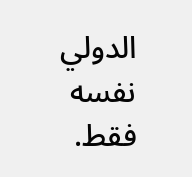الدولي نفسه فقط.